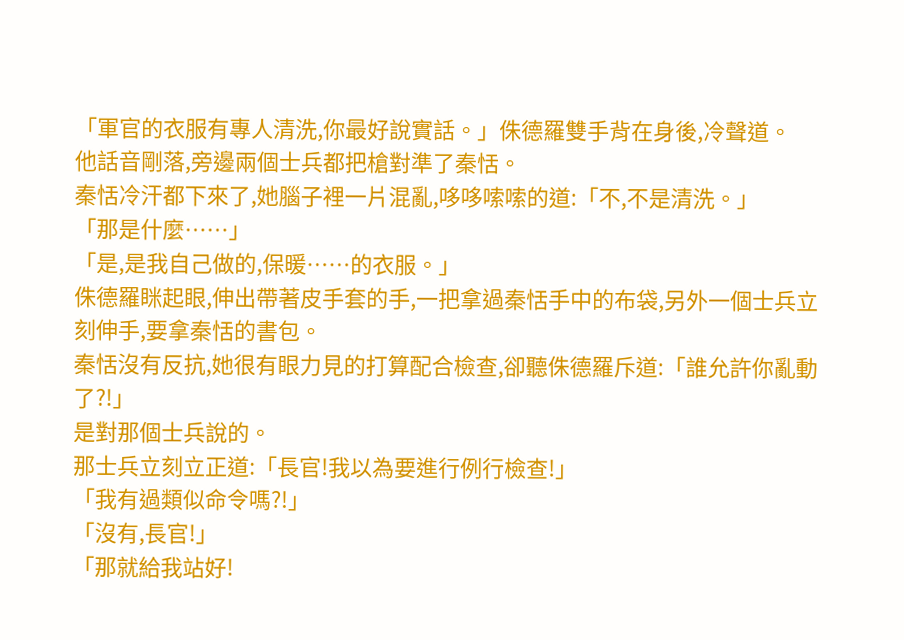「軍官的衣服有專人清洗,你最好說實話。」侏德羅雙手背在身後,冷聲道。
他話音剛落,旁邊兩個士兵都把槍對準了秦恬。
秦恬冷汗都下來了,她腦子裡一片混亂,哆哆嗦嗦的道:「不,不是清洗。」
「那是什麼……」
「是,是我自己做的,保暖……的衣服。」
侏德羅眯起眼,伸出帶著皮手套的手,一把拿過秦恬手中的布袋,另外一個士兵立刻伸手,要拿秦恬的書包。
秦恬沒有反抗,她很有眼力見的打算配合檢查,卻聽侏德羅斥道:「誰允許你亂動了?!」
是對那個士兵說的。
那士兵立刻立正道:「長官!我以為要進行例行檢查!」
「我有過類似命令嗎?!」
「沒有,長官!」
「那就給我站好!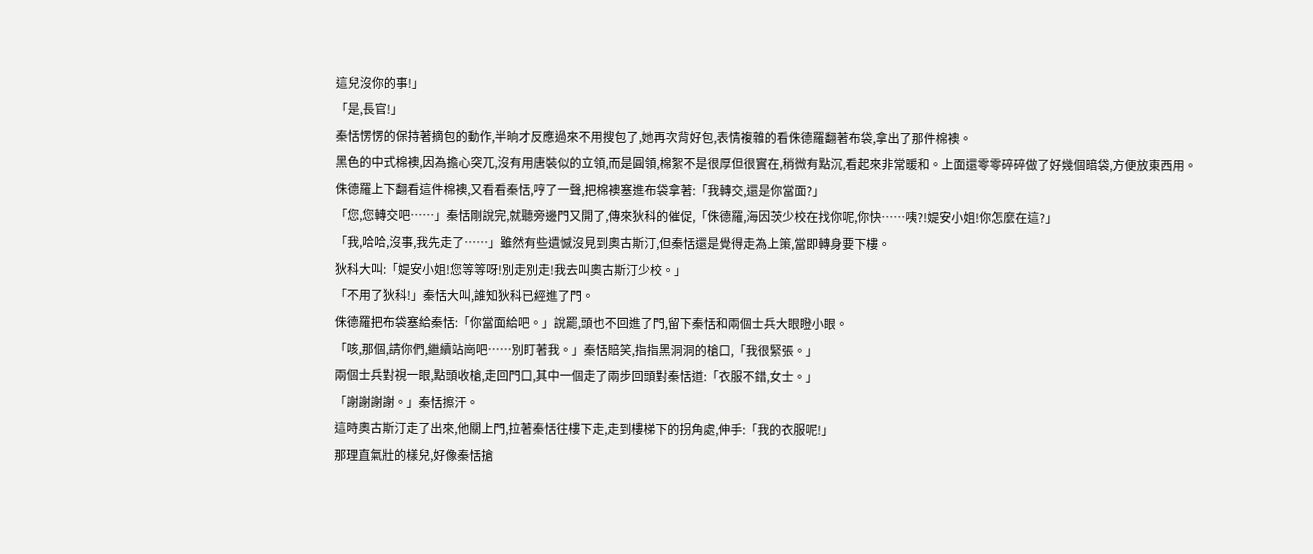這兒沒你的事!」
「是,長官!」
秦恬愣愣的保持著摘包的動作,半晌才反應過來不用搜包了,她再次背好包,表情複雜的看侏德羅翻著布袋,拿出了那件棉襖。
黑色的中式棉襖,因為擔心突兀,沒有用唐裝似的立領,而是圓領,棉絮不是很厚但很實在,稍微有點沉,看起來非常暖和。上面還零零碎碎做了好幾個暗袋,方便放東西用。
侏德羅上下翻看這件棉襖,又看看秦恬,哼了一聲,把棉襖塞進布袋拿著:「我轉交,還是你當面?」
「您,您轉交吧……」秦恬剛說完,就聽旁邊門又開了,傳來狄科的催促,「侏德羅,海因茨少校在找你呢,你快……咦?!媞安小姐!你怎麼在這?」
「我,哈哈,沒事,我先走了……」雖然有些遺憾沒見到奧古斯汀,但秦恬還是覺得走為上策,當即轉身要下樓。
狄科大叫:「媞安小姐!您等等呀!別走別走!我去叫奧古斯汀少校。」
「不用了狄科!」秦恬大叫,誰知狄科已經進了門。
侏德羅把布袋塞給秦恬:「你當面給吧。」說罷,頭也不回進了門,留下秦恬和兩個士兵大眼瞪小眼。
「咳,那個,請你們,繼續站崗吧……別盯著我。」秦恬賠笑,指指黑洞洞的槍口,「我很緊張。」
兩個士兵對視一眼,點頭收槍,走回門口,其中一個走了兩步回頭對秦恬道:「衣服不錯,女士。」
「謝謝謝謝。」秦恬擦汗。
這時奧古斯汀走了出來,他關上門,拉著秦恬往樓下走,走到樓梯下的拐角處,伸手:「我的衣服呢!」
那理直氣壯的樣兒,好像秦恬搶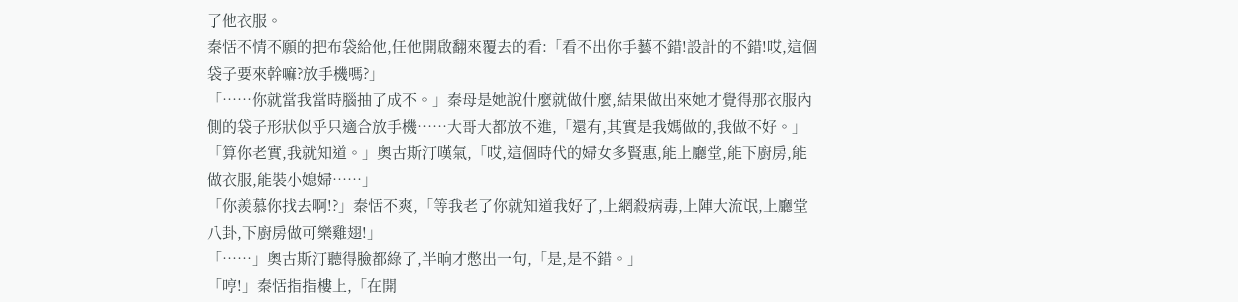了他衣服。
秦恬不情不願的把布袋給他,任他開啟翻來覆去的看:「看不出你手藝不錯!設計的不錯!哎,這個袋子要來幹嘛?放手機嗎?」
「……你就當我當時腦抽了成不。」秦母是她說什麼就做什麼,結果做出來她才覺得那衣服內側的袋子形狀似乎只適合放手機……大哥大都放不進,「還有,其實是我媽做的,我做不好。」
「算你老實,我就知道。」奧古斯汀嘆氣,「哎,這個時代的婦女多賢惠,能上廳堂,能下廚房,能做衣服,能裝小媳婦……」
「你羨慕你找去啊!?」秦恬不爽,「等我老了你就知道我好了,上網殺病毒,上陣大流氓,上廳堂八卦,下廚房做可樂雞翅!」
「……」奧古斯汀聽得臉都綠了,半晌才憋出一句,「是,是不錯。」
「哼!」秦恬指指樓上,「在開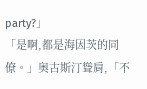party?」
「是啊,都是海因茨的同僚。」奧古斯汀聳肩,「不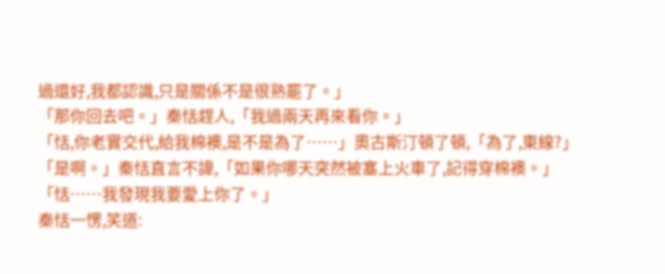過還好,我都認識,只是關係不是很熟罷了。」
「那你回去吧。」秦恬趕人,「我過兩天再來看你。」
「恬,你老實交代,給我棉襖,是不是為了……」奧古斯汀頓了頓,「為了,東線?」
「是啊。」秦恬直言不諱,「如果你哪天突然被塞上火車了,記得穿棉襖。」
「恬……我發現我要愛上你了。」
秦恬一愣,笑道: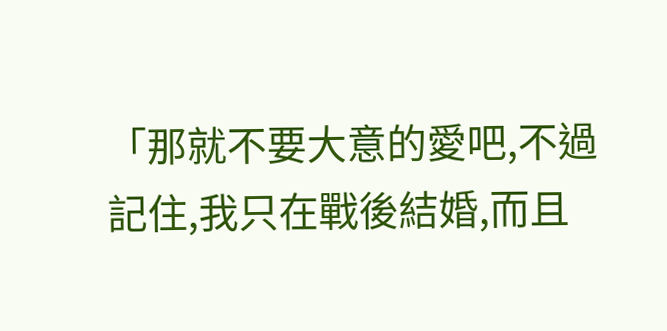「那就不要大意的愛吧,不過記住,我只在戰後結婚,而且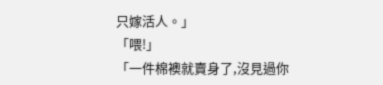只嫁活人。」
「喂!」
「一件棉襖就賣身了,沒見過你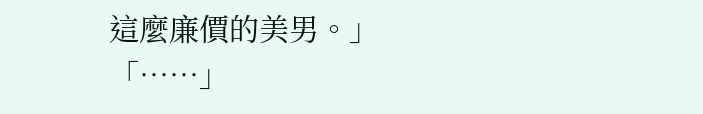這麼廉價的美男。」
「……」